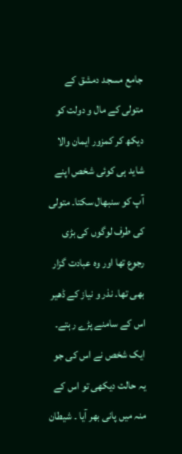جامع مسجد دمشق کے متولی کے مال و دولت کو دیکھ کر کمزور ایمان والا شاید ہی کوئی شخص اپنے آپ کو سنبھال سکتا۔ متولی کی طرف لوگوں کی بڑی رجوع تھا اور وہ عبادت گزار بھی تھا۔ نذر و نیاز کے ڈھیر اس کے سامنے پڑے رہتے۔ ایک شخص نے اس کی جو یہ حالت دیکھی تو اس کے منہ میں پانی بھر آیا ۔ شیطان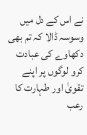نے اس کے دل میں وسوسہ ڈالا کہ تم بھی دکھاوے کی عبادت کرو لوگوں پر اپنے تقویٰ اور طہارت کا رعب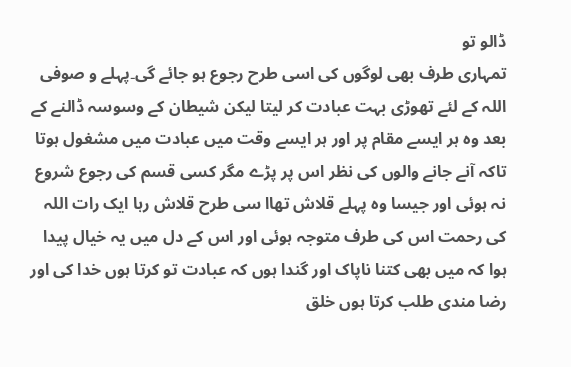ڈالو تو
تمہاری طرف بھی لوگوں کی اسی طرح رجوع ہو جائے گی۔پہلے و صوفی اللہ کے لئے تھوڑی بہت عبادت کر لیتا لیکن شیطان کے وسوسہ ڈالنے کے بعد وہ ہر ایسے مقام پر اور ہر ایسے وقت میں عبادت میں مشغول ہوتا تاکہ آنے جانے والوں کی نظر اس پر پڑے مگر کسی قسم کی رجوع شروع نہ ہوئی اور جیسا وہ پہلے قلاش تھاا سی طرح قلاش رہا ایک رات اللہ کی رحمت اس کی طرف متوجہ ہوئی اور اس کے دل میں یہ خیال پیدا ہوا کہ میں بھی کتنا ناپاک اور گندا ہوں کہ عبادت تو کرتا ہوں خدا کی اور رضا مندی طلب کرتا ہوں خلق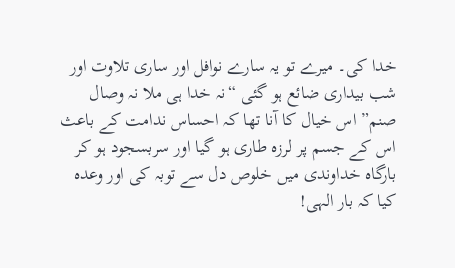خدا کی۔ میرے تو یہ سارے نوافل اور ساری تلاوت اور شب بیداری ضائع ہو گئی “نہ خدا ہی ملا نہ وصال صنم” اس خیال کا آنا تھا کہ احساس ندامت کے باعث اس کے جسم پر لرزہ طاری ہو گیا اور سربسجود ہو کر بارگاہ خداوندی میں خلوص دل سے توبہ کی اور وعدہ کیا کہ بار الہی!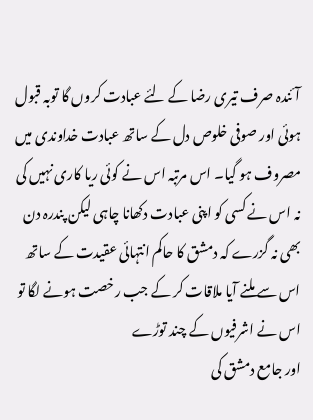آئندہ صرف تیری رضا کے لئے عبادت کروں گا توبہ قبول ہوئی اور صوفی خلوص دل کے ساتھ عبادت خداوندی میں مصروف ہو گیا۔ اس مرتبہ اس نے کوئی ریا کاری نہیں کی نہ اس نے کسی کو اپنی عبادت دکھانا چاہی لیکن پندرہ دن بھی نہ گزرے کہ دمشق کا حاکم انتہائی عقیدت کے ساتھ اس سے ملنے آیا ملاقات کر کے جب رخصت ہونے لگا تو اس نے اشرفیوں کے چند توڑے
اور جامع دمشق کی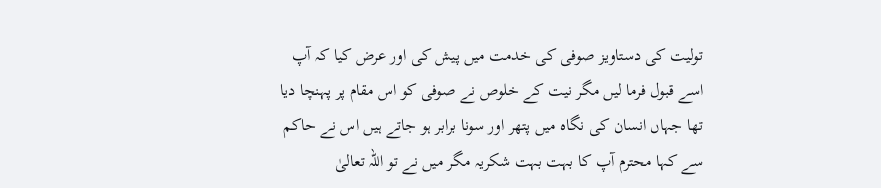تولیت کی دستاویز صوفی کی خدمت میں پیش کی اور عرض کیا کہ آپ اسے قبول فرما لیں مگر نیت کے خلوص نے صوفی کو اس مقام پر پہنچا دیا تھا جہاں انسان کی نگاہ میں پتھر اور سونا برابر ہو جاتے ہیں اس نے حاکم سے کہا محترم آپ کا بہت بہت شکریہ مگر میں نے تو اللہ تعالیٰ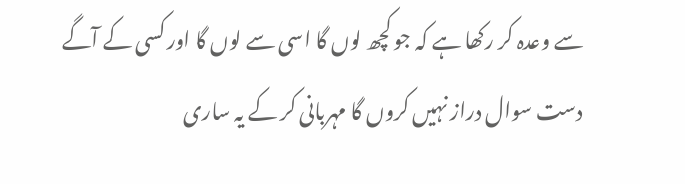سے وعدہ کر رکھا ہے کہ جو کچھ لوں گا اسی سے لوں گا اور کسی کے آگے دست سوال دراز نہیں کروں گا مہربانی کر کے یہ ساری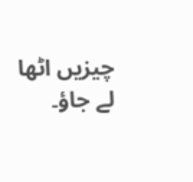چیزیں اٹھا لے جاؤ۔